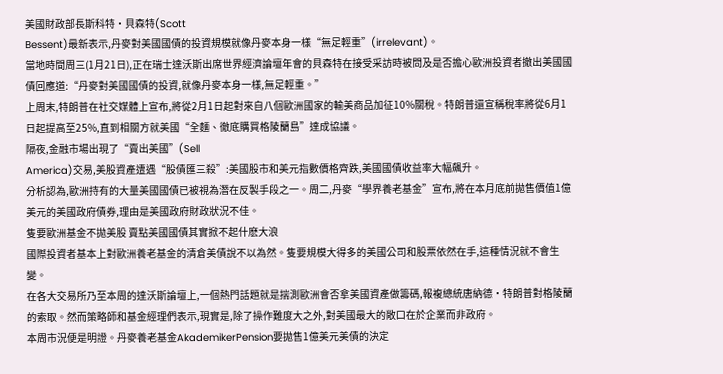美國財政部長斯科特·貝森特(Scott
Bessent)最新表示,丹麥對美國國債的投資規模就像丹麥本身一樣“無足輕重”(irrelevant)。
當地時間周三(1月21日),正在瑞士達沃斯出席世界經濟論壇年會的貝森特在接受采訪時被問及是否擔心歐洲投資者撤出美國國債回應道:“丹麥對美國國債的投資,就像丹麥本身一樣,無足輕重。”
上周末,特朗普在社交媒體上宣布,將從2月1日起對來自八個歐洲國家的輸美商品加征10%關稅。特朗普還宣稱稅率將從6月1日起提高至25%,直到相關方就美國“全麵、徹底購買格陵蘭島”達成協議。
隔夜,金融市場出現了“賣出美國”(Sell
America)交易,美股資產遭遇“股債匯三殺”:美國股市和美元指數價格齊跌,美國國債收益率大幅飆升。
分析認為,歐洲持有的大量美國國債已被視為潛在反製手段之一。周二,丹麥“學界養老基金”宣布,將在本月底前拋售價值1億美元的美國政府債券,理由是美國政府財政狀況不佳。
隻要歐洲基金不拋美股 賣點美國國債其實掀不起什麽大浪
國際投資者基本上對歐洲養老基金的清倉美債說不以為然。隻要規模大得多的美國公司和股票依然在手,這種情況就不會生變。
在各大交易所乃至本周的達沃斯論壇上,一個熱門話題就是揣測歐洲會否拿美國資產做籌碼,報複總統唐納德·特朗普對格陵蘭的索取。然而策略師和基金經理們表示,現實是,除了操作難度大之外,對美國最大的敞口在於企業而非政府。
本周市況便是明證。丹麥養老基金AkademikerPension要拋售1億美元美債的決定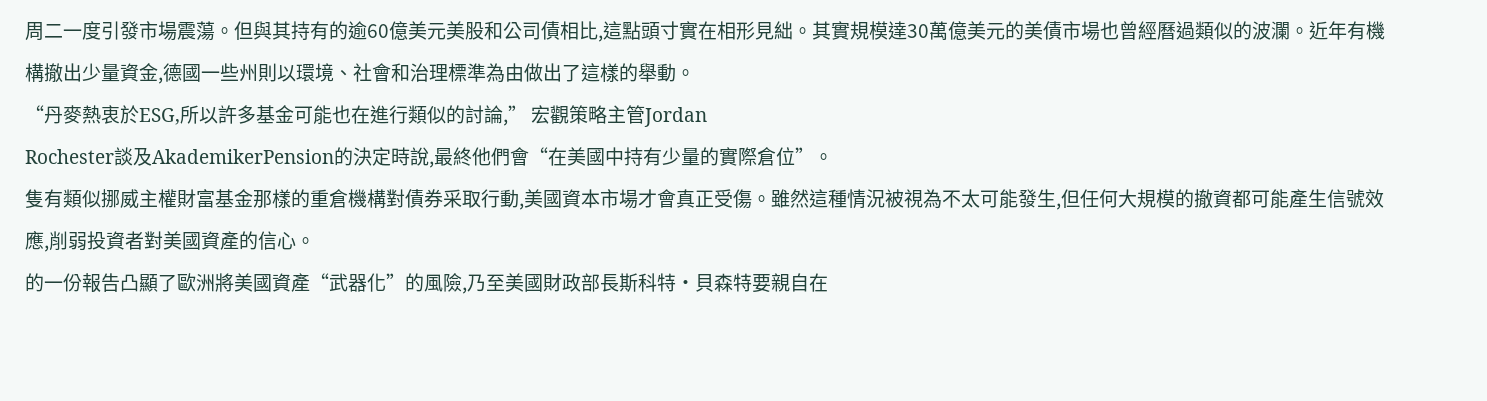周二一度引發市場震蕩。但與其持有的逾60億美元美股和公司債相比,這點頭寸實在相形見絀。其實規模達30萬億美元的美債市場也曾經曆過類似的波瀾。近年有機構撤出少量資金,德國一些州則以環境、社會和治理標準為由做出了這樣的舉動。
“丹麥熱衷於ESG,所以許多基金可能也在進行類似的討論,” 宏觀策略主管Jordan
Rochester談及AkademikerPension的決定時說,最終他們會“在美國中持有少量的實際倉位”。
隻有類似挪威主權財富基金那樣的重倉機構對債券采取行動,美國資本市場才會真正受傷。雖然這種情況被視為不太可能發生,但任何大規模的撤資都可能產生信號效應,削弱投資者對美國資產的信心。
的一份報告凸顯了歐洲將美國資產“武器化”的風險,乃至美國財政部長斯科特·貝森特要親自在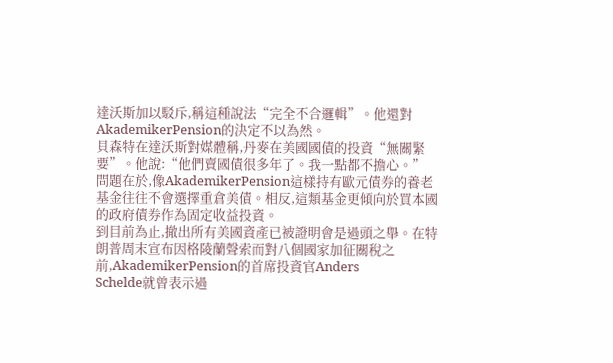達沃斯加以駁斥,稱這種說法“完全不合邏輯”。他還對AkademikerPension的決定不以為然。
貝森特在達沃斯對媒體稱,丹麥在美國國債的投資“無關緊要”。他說:“他們賣國債很多年了。我一點都不擔心。”
問題在於,像AkademikerPension這樣持有歐元債券的養老基金往往不會選擇重倉美債。相反,這類基金更傾向於買本國的政府債券作為固定收益投資。
到目前為止,撤出所有美國資產已被證明會是過頭之舉。在特朗普周末宣布因格陵蘭聲索而對八個國家加征關稅之前,AkademikerPension的首席投資官Anders
Schelde就曾表示過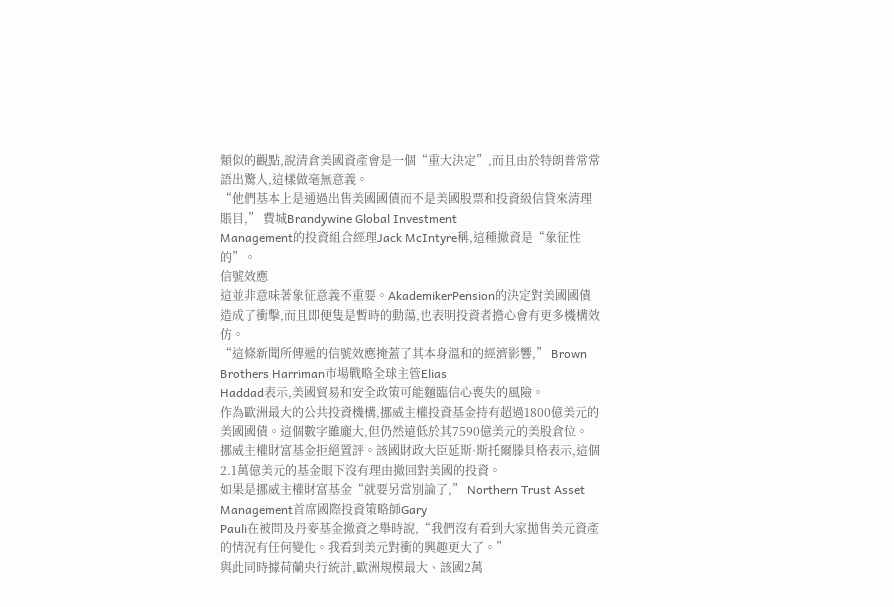類似的觀點,說清倉美國資產會是一個“重大決定”,而且由於特朗普常常語出驚人,這樣做毫無意義。
“他們基本上是通過出售美國國債而不是美國股票和投資級信貸來清理賬目,” 費城Brandywine Global Investment
Management的投資組合經理Jack McIntyre稱,這種撤資是“象征性的”。
信號效應
這並非意味著象征意義不重要。AkademikerPension的決定對美國國債造成了衝擊,而且即便隻是暫時的動蕩,也表明投資者擔心會有更多機構效仿。
“這條新聞所傳遞的信號效應掩蓋了其本身溫和的經濟影響,” Brown Brothers Harriman市場戰略全球主管Elias
Haddad表示,美國貿易和安全政策可能麵臨信心喪失的風險。
作為歐洲最大的公共投資機構,挪威主權投資基金持有超過1800億美元的美國國債。這個數字雖龐大,但仍然遠低於其7590億美元的美股倉位。
挪威主權財富基金拒絕置評。該國財政大臣延斯·斯托爾滕貝格表示,這個2.1萬億美元的基金眼下沒有理由撤回對美國的投資。
如果是挪威主權財富基金“就要另當別論了,” Northern Trust Asset Management首席國際投資策略師Gary
Pauli在被問及丹麥基金撤資之舉時說,“我們沒有看到大家拋售美元資產的情況有任何變化。我看到美元對衝的興趣更大了。”
與此同時據荷蘭央行統計,歐洲規模最大、該國2萬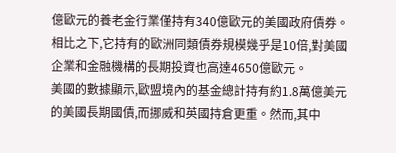億歐元的養老金行業僅持有340億歐元的美國政府債券。相比之下,它持有的歐洲同類債券規模幾乎是10倍,對美國企業和金融機構的長期投資也高達4650億歐元。
美國的數據顯示,歐盟境內的基金總計持有約1.8萬億美元的美國長期國債,而挪威和英國持倉更重。然而,其中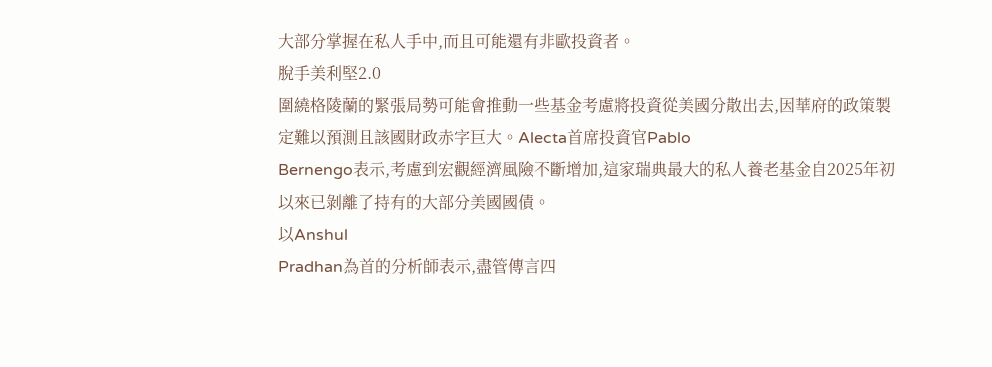大部分掌握在私人手中,而且可能還有非歐投資者。
脫手美利堅2.0
圍繞格陵蘭的緊張局勢可能會推動一些基金考慮將投資從美國分散出去,因華府的政策製定難以預測且該國財政赤字巨大。Alecta首席投資官Pablo
Bernengo表示,考慮到宏觀經濟風險不斷增加,這家瑞典最大的私人養老基金自2025年初以來已剝離了持有的大部分美國國債。
以Anshul
Pradhan為首的分析師表示,盡管傳言四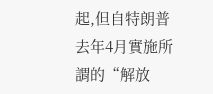起,但自特朗普去年4月實施所謂的“解放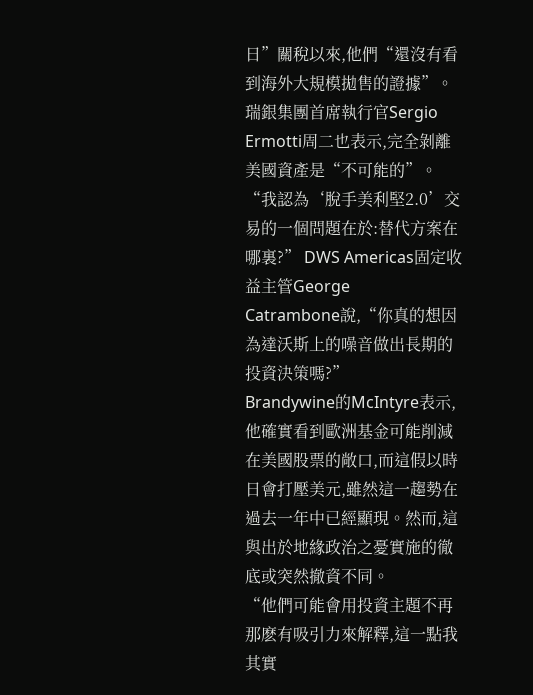日”關稅以來,他們“還沒有看到海外大規模拋售的證據”。瑞銀集團首席執行官Sergio
Ermotti周二也表示,完全剝離美國資產是“不可能的”。
“我認為‘脫手美利堅2.0’交易的一個問題在於:替代方案在哪裏?” DWS Americas固定收益主管George
Catrambone說,“你真的想因為達沃斯上的噪音做出長期的投資決策嗎?”
Brandywine的McIntyre表示,他確實看到歐洲基金可能削減在美國股票的敞口,而這假以時日會打壓美元,雖然這一趨勢在過去一年中已經顯現。然而,這與出於地緣政治之憂實施的徹底或突然撤資不同。
“他們可能會用投資主題不再那麽有吸引力來解釋,這一點我其實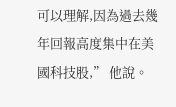可以理解,因為過去幾年回報高度集中在美國科技股,” 他說。